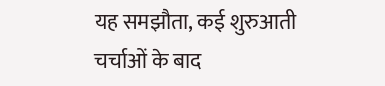यह समझौता, कई शुरुआती चर्चाओं के बाद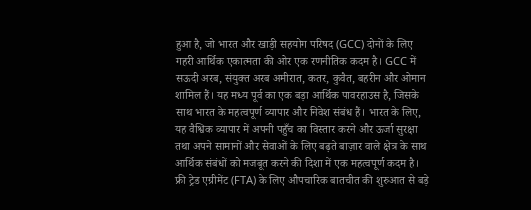हुआ है, जो भारत और खाड़ी सहयोग परिषद (GCC) दोनों के लिए गहरी आर्थिक एकात्मता की ओर एक रणनीतिक कदम है। GCC में सऊदी अरब, संयुक्त अरब अमीरात, कतर, कुवैत, बहरीन और ओमान शामिल हैं। यह मध्य पूर्व का एक बड़ा आर्थिक पावरहाउस है, जिसके साथ भारत के महत्वपूर्ण व्यापार और निवेश संबंध हैं। भारत के लिए, यह वैश्विक व्यापार में अपनी पहुँच का विस्तार करने और ऊर्जा सुरक्षा तथा अपने सामानों और सेवाओं के लिए बढ़ते बाज़ार वाले क्षेत्र के साथ आर्थिक संबंधों को मजबूत करने की दिशा में एक महत्वपूर्ण कदम है।
फ्री ट्रेड एग्रीमेंट (FTA) के लिए औपचारिक बातचीत की शुरुआत से बड़े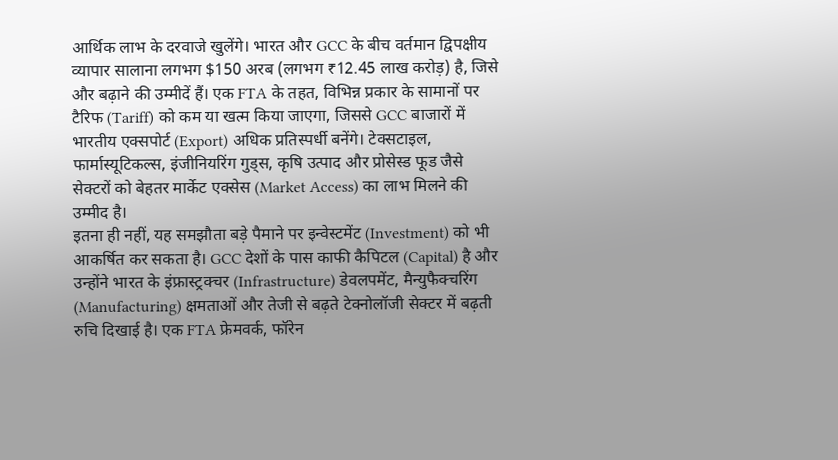आर्थिक लाभ के दरवाजे खुलेंगे। भारत और GCC के बीच वर्तमान द्विपक्षीय व्यापार सालाना लगभग $150 अरब (लगभग ₹12.45 लाख करोड़) है, जिसे और बढ़ाने की उम्मीदें हैं। एक FTA के तहत, विभिन्न प्रकार के सामानों पर टैरिफ (Tariff) को कम या खत्म किया जाएगा, जिससे GCC बाजारों में भारतीय एक्सपोर्ट (Export) अधिक प्रतिस्पर्धी बनेंगे। टेक्सटाइल, फार्मास्यूटिकल्स, इंजीनियरिंग गुड्स, कृषि उत्पाद और प्रोसेस्ड फूड जैसे सेक्टरों को बेहतर मार्केट एक्सेस (Market Access) का लाभ मिलने की उम्मीद है।
इतना ही नहीं, यह समझौता बड़े पैमाने पर इन्वेस्टमेंट (Investment) को भी आकर्षित कर सकता है। GCC देशों के पास काफी कैपिटल (Capital) है और उन्होंने भारत के इंफ्रास्ट्रक्चर (Infrastructure) डेवलपमेंट, मैन्युफैक्चरिंग (Manufacturing) क्षमताओं और तेजी से बढ़ते टेक्नोलॉजी सेक्टर में बढ़ती रुचि दिखाई है। एक FTA फ्रेमवर्क, फॉरेन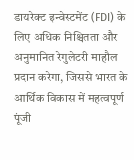डायरेक्ट इन्वेस्टमेंट (FDI) के लिए अधिक निश्चितता और अनुमानित रेगुलेटरी माहौल प्रदान करेगा, जिससे भारत के आर्थिक विकास में महत्वपूर्ण पूंजी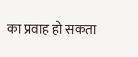का प्रवाह हो सकता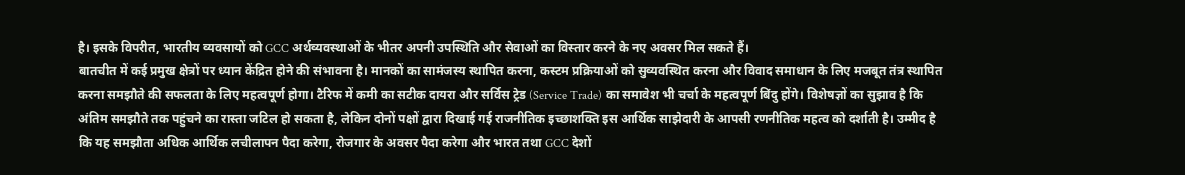है। इसके विपरीत, भारतीय व्यवसायों को GCC अर्थव्यवस्थाओं के भीतर अपनी उपस्थिति और सेवाओं का विस्तार करने के नए अवसर मिल सकते हैं।
बातचीत में कई प्रमुख क्षेत्रों पर ध्यान केंद्रित होने की संभावना है। मानकों का सामंजस्य स्थापित करना, कस्टम प्रक्रियाओं को सुव्यवस्थित करना और विवाद समाधान के लिए मजबूत तंत्र स्थापित करना समझौते की सफलता के लिए महत्वपूर्ण होगा। टैरिफ में कमी का सटीक दायरा और सर्विस ट्रेड (Service Trade) का समावेश भी चर्चा के महत्वपूर्ण बिंदु होंगे। विशेषज्ञों का सुझाव है कि अंतिम समझौते तक पहुंचने का रास्ता जटिल हो सकता है, लेकिन दोनों पक्षों द्वारा दिखाई गई राजनीतिक इच्छाशक्ति इस आर्थिक साझेदारी के आपसी रणनीतिक महत्व को दर्शाती है। उम्मीद है कि यह समझौता अधिक आर्थिक लचीलापन पैदा करेगा, रोजगार के अवसर पैदा करेगा और भारत तथा GCC देशों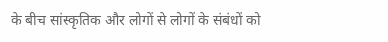के बीच सांस्कृतिक और लोगों से लोगों के संबंधों को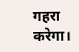गहरा करेगा।